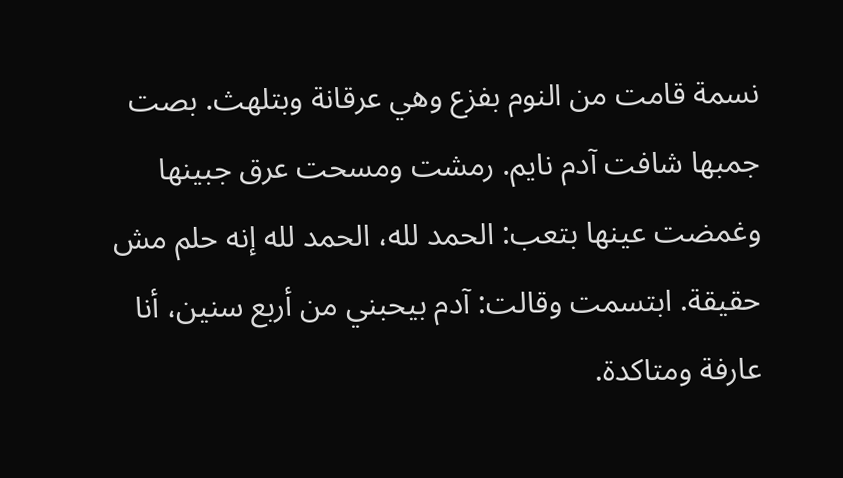نسمة قامت من النوم بفزع وهي عرقانة وبتلهث. بصت جمبها شافت آدم نايم. رمشت ومسحت عرق جبينها وغمضت عينها بتعب: الحمد لله، الحمد لله إنه حلم مش حقيقة. ابتسمت وقالت: آدم بيحبني من أربع سنين، أنا عارفة ومتاكدة.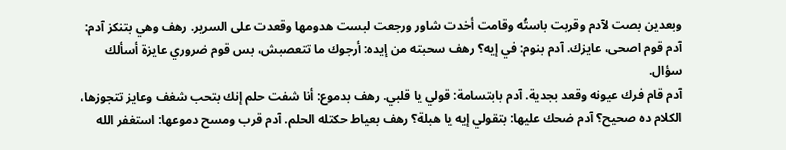وبعدين بصت لآدم وقربت باستُه وقامت أخدت شاور ورجعت لبست هدومها وقعدت على السرير. رهف وهي بتنكز آدم: آدم قوم اصحى، عايزك. آدم بنوم: في إيه؟ رهف سحبته من إيده: أرجوك ما تتعصبش، بس قوم ضروري عايزة أسألك سؤال.
آدم قام فرك عيونه وقعد بجدية. آدم بابتسامة: قولي يا قلبي. رهف بدموع: أنا شفت حلم إنك بتحب شغف وعايز تتجوزها، الكلام ده صحيح؟ آدم ضحك عليها: بتقولي إيه يا هبلة؟ رهف بعياط حكتله الحلم. آدم قرب ومسح دموعها: استغفر الله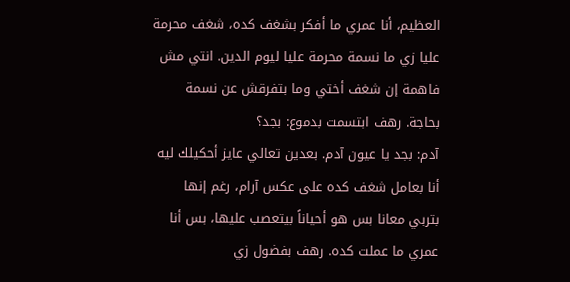العظيم، أنا عمري ما أفكر بشغف كده، شغف محرمة عليا زي ما نسمة محرمة عليا ليوم الدين. انتي مش فاهمة إن شغف أختي وما بتفرقش عن نسمة بحاجة. رهف ابتسمت بدموع: بجد؟
آدم: بجد يا عيون آدم. بعدين تعالي عايز أحكيلك ليه أنا بعامل شغف كده على عكس آرام، رغم إنها بتربي معانا بس هو أحياناً بيتعصب عليها، بس أنا عمري ما عملت كده. رهف بفضول زي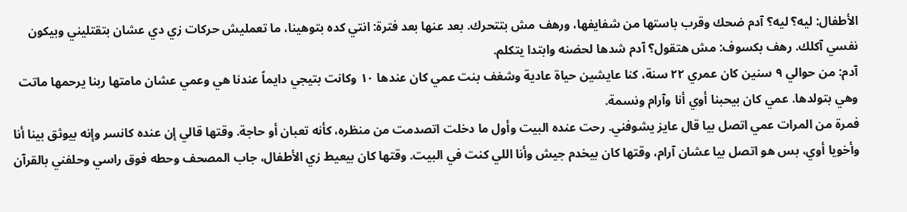الأطفال: ليه؟ ليه؟ آدم ضحك وقرب باستها من شفايفها، ورهف مش بتتحرك. بعد عنها بعد فترة: انتي كده بتوهينا، ما تعمليش حركات زي دي عشان بتقتليني وبيكون نفسي آكلك. رهف بكسوف: مش هتقول؟ آدم شدها لحضنه وابتدا يتكلم.
آدم: من حوالي ٩ سنين كان عمري ٢٢ سنة، كنا عايشين حياة عادية وشغف بنت عمي كان عندها ١٠ وكانت بتيجي دايماً عندنا هي وعمي عشان مامتها ربنا يرحمها ماتت وهي بتولدها. عمي كان بيحبنا أوي أنا وآرام ونسمة.
فمرة من المرات عمي اتصل بيا قال عايز يشوفني. رحت عنده البيت وأول ما دخلت اتصدمت من منظره، كأنه تعبان أو حاجة. وقتها قالي إن عنده كانسر وإنه بيوثق بينا أنا وأخويا أوي، بس هو اتصل بيا عشان آرام، وقتها كان بيخدم جيش وأنا اللي كنت في البيت. وقتها كان بيعيط زي الأطفال، جاب المصحف وحطه فوق راسي وحلفني بالقرآن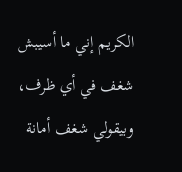الكريم إني ما أسيبش شغف في أي ظرف، وبيقولي شغف أمانة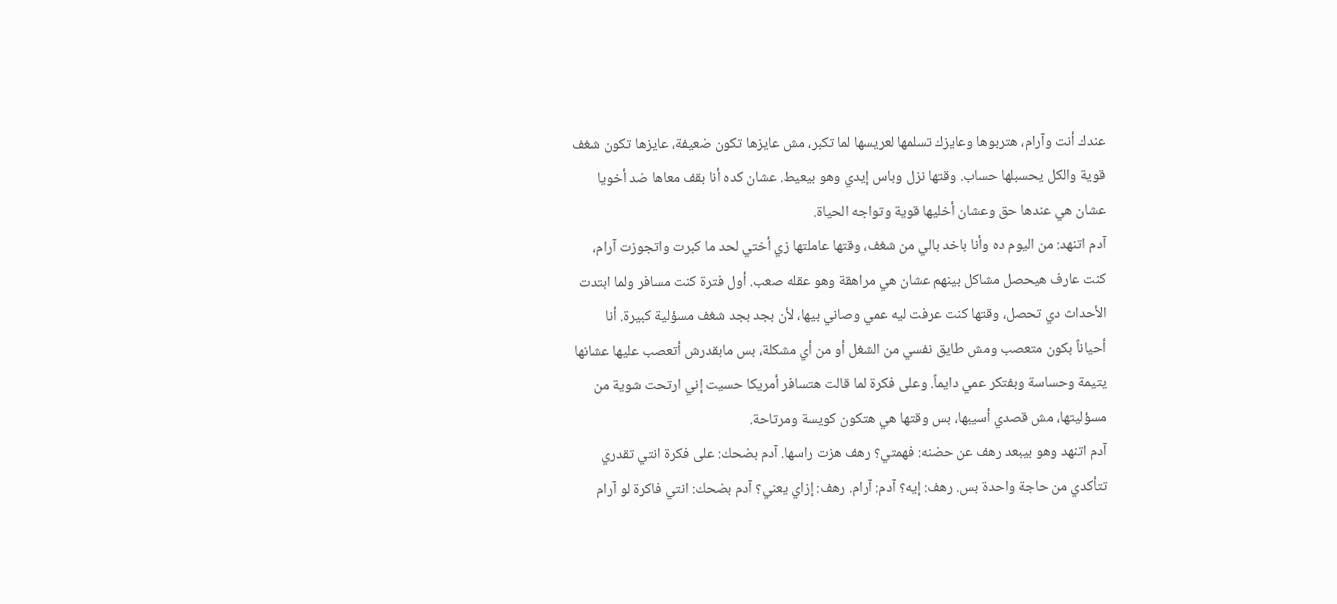عندك أنت وآرام، هتربوها وعايزك تسلمها لعريسها لما تكبر، مش عايزها تكون ضعيفة، عايزها تكون شغف قوية والكل يحسبلها حساب. وقتها نزل وباس إيدي وهو بيعيط. عشان كده أنا بقف معاها ضد أخويا عشان هي عندها حق وعشان أخليها قوية وتواجه الحياة.
آدم اتنهد: من اليوم ده وأنا باخد بالي من شغف، وقتها عاملتها زي أختي لحد ما كبرت واتجوزت آرام، كنت عارف هيحصل مشاكل بينهم عشان هي مراهقة وهو عقله صعب. أول فترة كنت مسافر ولما ابتدت الأحداث دي تحصل، وقتها كنت عرفت ليه عمي وصاني بيها، لأن بجد بجد شغف مسؤلية كبيرة. أنا أحياناً بكون متعصب ومش طايق نفسي من الشغل أو من أي مشكلة، بس مابقدرش أتعصب عليها عشانها يتيمة وحساسة وبفتكر عمي دايماً. وعلى فكرة لما قالت هتسافر أمريكا حسيت إني ارتحت شوية من مسؤليتها، مش قصدي أسيبها، بس وقتها هي هتكون كويسة ومرتاحة.
آدم اتنهد وهو بيبعد رهف عن حضنه: فهمتي؟ رهف هزت راسها. آدم بضحك: على فكرة انتي تقدري تتأكدي من حاجة واحدة بس. رهف: إيه؟ آدم: آرام. رهف: إزاي يعني؟ آدم بضحك: انتي فاكرة لو آرام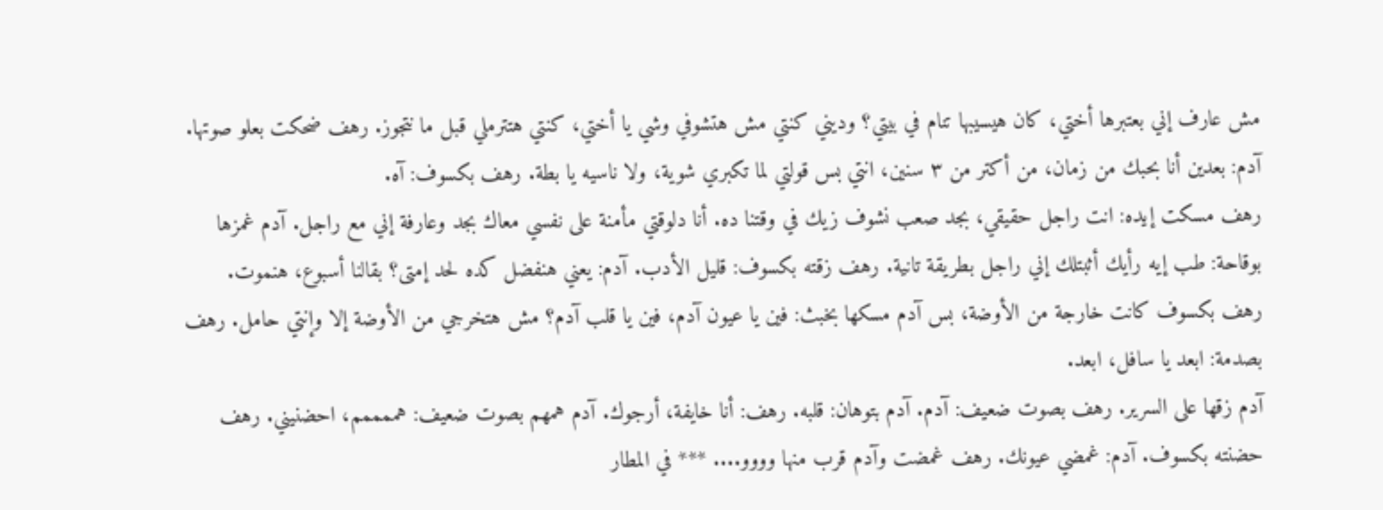مش عارف إني بعتبرها أختي، كان هيسيبها تنام في بيتي؟ وديني كنتي مش هتشوفي وشي يا أختي، كنتي هتترملي قبل ما نتجوز. رهف ضحكت بعلو صوتها. آدم: بعدين أنا بحبك من زمان، من أكتر من ٣ سنين، انتي بس قولتي لما تكبري شوية، ولا ناسيه يا بطة. رهف بكسوف: آه.
رهف مسكت إيده: انت راجل حقيقي، بجد صعب نشوف زيك في وقتنا ده. أنا دلوقتي مأمنة على نفسي معاك بجد وعارفة إني مع راجل. آدم غمزها بوقاحة: طب إيه رأيك أثبتلك إني راجل بطريقة تانية. رهف زقته بكسوف: قليل الأدب. آدم: يعني هنفضل كده لحد إمتى؟ بقالنا أسبوع، هنموت. رهف بكسوف كانت خارجة من الأوضة، بس آدم مسكها بخبث: فين يا عيون آدم، فين يا قلب آدم؟ مش هتخرجي من الأوضة إلا وإنتي حامل. رهف بصدمة: ابعد يا سافل، ابعد.
آدم زقها على السرير. رهف بصوت ضعيف: آدم. آدم بتوهان: قلبه. رهف: أنا خايفة، أرجوك. آدم همهم بصوت ضعيف: هممممم، احضنيني. رهف حضنته بكسوف. آدم: غمضي عيونك. رهف غمضت وآدم قرب منها وووو.... *** في المطار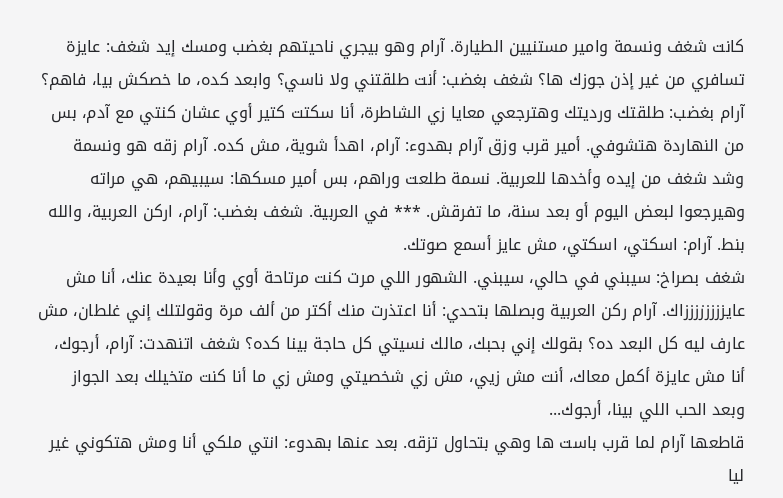كانت شغف ونسمة وامير مستنيين الطيارة. آرام وهو بيجري ناحيتهم بغضب ومسك إيد شغف: عايزة تسافري من غير إذن جوزك ها؟ شغف بغضب: أنت طلقتني ولا ناسي؟ وابعد كده، ما خصكش بيا، فاهم؟
آرام بغضب: طلقتك ورديتك وهترجعي معايا زي الشاطرة، أنا سكتت كتير أوي عشان كنتي مع آدم، بس من النهاردة هتشوفي. أمير قرب وزق آرام بهدوء: آرام، اهدأ شوية، مش كده. آرام زقه هو ونسمة وشد شغف من إيده وأخدها للعربية. نسمة طلعت وراهم، بس أمير مسكها: سيبيهم، هي مراته وهيرجعوا لبعض اليوم أو بعد سنة، ما تفرقش. *** في العربية. شغف بغضب: آرام، اركن العربية، والله بنط. آرام: اسكتي، اسكتي، مش عايز أسمع صوتك.
شغف بصراخ: سيبني في حالي، سيبني. الشهور اللي مرت كنت مرتاحة أوي وأنا بعيدة عنك، أنا مش عايززززززززاك. آرام ركن العربية وبصلها بتحدي: أنا اعتذرت منك أكتر من ألف مرة وقولتلك إني غلطان، مش عارف ليه كل البعد ده؟ بقولك إني بحبك، مالك نسيتي كل حاجة بينا كده؟ شغف اتنهدت: آرام، أرجوك، أنا مش عايزة أكمل معاك، أنت مش زيي، مش زي شخصيتي ومش زي ما أنا كنت متخيلك بعد الجواز وبعد الحب اللي بينا، أرجوك...
قاطعها آرام لما قرب باست ها وهي بتحاول تزقه. بعد عنها بهدوء: انتي ملكي أنا ومش هتكوني غير ليا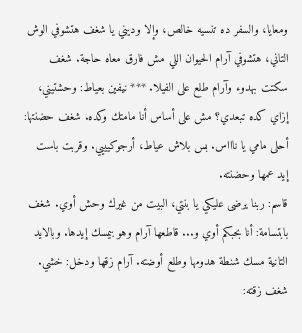ومعايا، والسفر ده تنسيه خالص، وإلا وديني يا شغف هتشوفي الوش التاني، هتشوفي آرام الحيوان اللي مش فارق معاه حاجة. شغف سكتت بهدوء وآرام طلع على الفيلا. *** نيفين بعياط: وحشتيني، إزاي كده تبعدي؟ مش على أساس أنا مامتك وكده. شغف حضنتها: أحلى مامي يا ناااس. بس بلاش عياط، أرجوكيييي. وقربت باست إيد عمها وحضنته.
قاسم: ربنا يرضى عليكي يا بنتي، البيت من غيرك وحش أوي. شغف بابتسامة: أنا بحبكم أوي و... قاطعها آرام وهو بيمسك إيدها. وبالايد التانية مسك شنطة هدومها وطلع أوضته. آرام زقها ودخل: خشي. شغف زقته: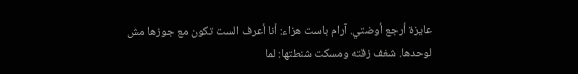عايزة أرجع أوضتي. آرام باست هزاء: أنا أعرف الست تكون مع جوزها مش لوحدها. شغف زقته ومسكت شنطتها: لما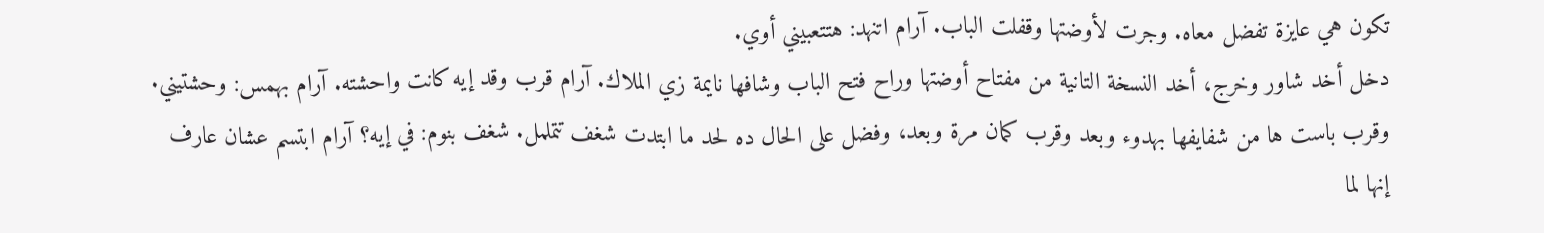تكون هي عايزة تفضل معاه. وجرت لأوضتها وقفلت الباب. آرام اتنهد: هتتعبيني أوي.
دخل أخد شاور وخرج، أخد النسخة التانية من مفتاح أوضتها وراح فتح الباب وشافها نايمة زي الملاك. آرام قرب وقد إيه كانت واحشته. آرام بهمس: وحشتيني. وقرب باست ها من شفايفها بهدوء وبعد وقرب كمان مرة وبعد، وفضل على الحال ده لحد ما ابتدت شغف تتململ. شغف بنوم: في إيه؟ آرام ابتسم عشان عارف إنها لما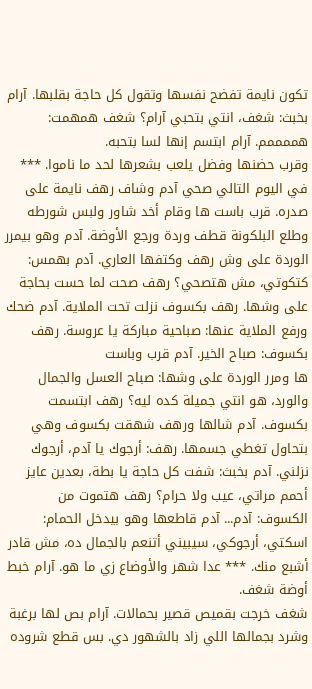تكون نايمة تفضح نفسها وتقول كل حاجة بقلبها. آرام بخبث: شغف، انتي بتحبي آرام؟ شغف همهمت: هممممم. آرام ابتسم إنها لسا بتحبه.
وقرب حضنها وفضل يلعب بشعرها لحد ما ناموا. *** في اليوم التالي صحي آدم وشاف رهف نايمة على صدره. قرب باست ها وقام أخد شاور ولبس شورطه وطلع البلكونة قطف وردة ورجع الأوضة. آدم وهو بيمرر الوردة على وش رهف وكتفها العاري. آدم بهمس: كتكوتي، مش هتصحي؟ رهف صحت لما حست بحاجة على وشها. رهف بكسوف نزلت تحت الملاية. آدم ضحك ورفع الملاية عنها: صباحية مباركة يا عروسة. رهف بكسوف: صباح الخير. آدم قرب وباست
ها ومرر الوردة على وشها: صباح العسل والجمال والورد، هو انتي جميلة كده ليه؟ رهف ابتسمت بكسوف. آدم شالها ورهف شهقت بكسوف وهي بتحاول تغطي جسمها. رهف: أرجوك يا آدم، أرجوك نزلني. آدم بخبث: شفت كل حاجة يا بطة، بعدين عايز أحمم مراتي، عيب ولا حرام؟ رهف هتموت من الكسوف: آدم... آدم قاطعها وهو بيدخل الحمام: اسكتي، أرجوكي، سيبيني أتنعم بالجمال ده، مش قادر أشبع منك. *** عدا شهر والأوضاع زي ما هو. آرام خبط أوضة شغف.
شغف خرجت بقميص قصير بحمالات. آرام بص لها برغبة وشرد بجمالها اللي زاد بالشهور دي. بس قطع شروده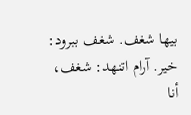بيها شغف. شغف ببرود: خير. آرام اتنهد: شغف، أنا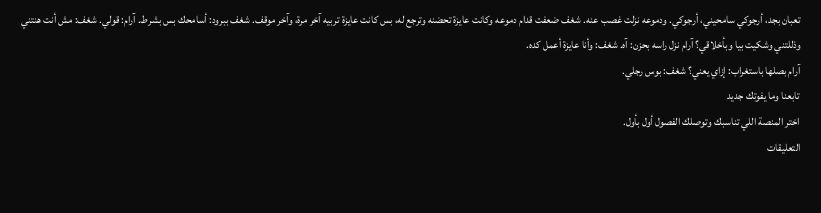تعبان بجد، أرجوكي سامحيني، أرجوكي. ودموعه نزلت غصب عنه. شغف ضعفت قدام دموعه وكانت عايزة تحضنه وترجع له، بس كانت عايزة تربيه آخر مرة، وآخر موقف. شغف ببرود: أسامحك بس بشرط. آرام: قولي. شغف: مش أنت هنتني وذللتني وشكيت بيا وبأخلاقي؟ آرام نزل راسه بحزن: آه. شغف: وأنا عايزة أعمل كده.
آرام بصلها باستغراب: إزاي يعني؟ شغف: بوس رجلي.
تابعنا وما يفوتك جديد
اختر المنصة اللي تناسبك وتوصلك الفصول أول بأول.
التعليقات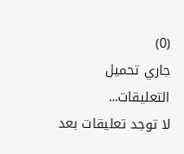(0)
جاري تحميل التعليقات...
لا توجد تعليقات بعد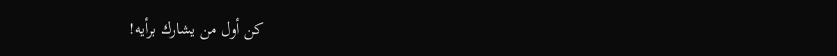كن أول من يشارك برأيه!